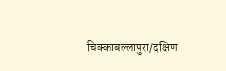चिक्काबल्लापुरा/दक्षिण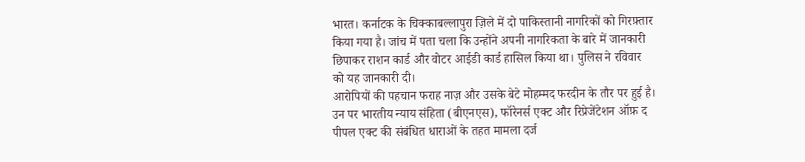भारत। कर्नाटक के चिक्काबल्लापुरा ज़िले में दो पाकिस्तानी नागरिकों को गिरफ़्तार किया गया है। जांच में पता चला कि उन्होंने अपनी नागरिकता के बारे में जानकारी छिपाकर राशन कार्ड और वोटर आईडी कार्ड हासिल किया था। पुलिस ने रविवार को यह जानकारी दी।
आरोपियों की पहचान फराह नाज़ और उसके बेटे मोहम्मद फरदीन के तौर पर हुई है। उन पर भारतीय न्याय संहिता (बीएनएस), फॉरेनर्स एक्ट और रिप्रेजेंटेशन ऑफ़ द पीपल एक्ट की संबंधित धाराओं के तहत मामला दर्ज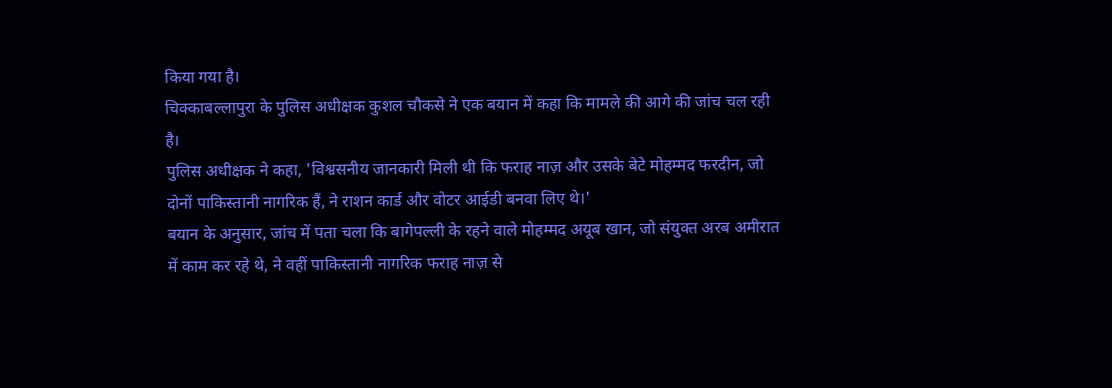किया गया है।
चिक्काबल्लापुरा के पुलिस अधीक्षक कुशल चौकसे ने एक बयान में कहा कि मामले की आगे की जांच चल रही है।
पुलिस अधीक्षक ने कहा, 'विश्वसनीय जानकारी मिली थी कि फराह नाज़ और उसके बेटे मोहम्मद फरदीन, जो दोनों पाकिस्तानी नागरिक हैं, ने राशन कार्ड और वोटर आईडी बनवा लिए थे।'
बयान के अनुसार, जांच में पता चला कि बागेपल्ली के रहने वाले मोहम्मद अयूब खान, जो संयुक्त अरब अमीरात में काम कर रहे थे, ने वहीं पाकिस्तानी नागरिक फराह नाज़ से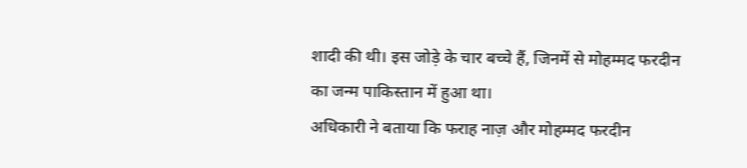शादी की थी। इस जोड़े के चार बच्चे हैं, जिनमें से मोहम्मद फरदीन का जन्म पाकिस्तान में हुआ था।
अधिकारी ने बताया कि फराह नाज़ और मोहम्मद फरदीन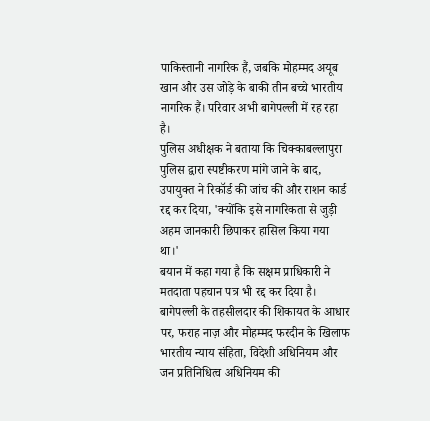पाकिस्तानी नागरिक हैं, जबकि मोहम्मद अयूब खान और उस जोड़े के बाकी तीन बच्चे भारतीय नागरिक हैं। परिवार अभी बागेपल्ली में रह रहा है।
पुलिस अधीक्षक ने बताया कि चिक्काबल्लापुरा पुलिस द्वारा स्पष्टीकरण मांगे जाने के बाद, उपायुक्त ने रिकॉर्ड की जांच की और राशन कार्ड रद्द कर दिया, 'क्योंकि इसे नागरिकता से जुड़ी अहम जानकारी छिपाकर हासिल किया गया था।'
बयान में कहा गया है कि सक्षम प्राधिकारी ने मतदाता पहचान पत्र भी रद्द कर दिया है। बागेपल्ली के तहसीलदार की शिकायत के आधार पर, फराह नाज़ और मोहम्मद फरदीन के खिलाफ भारतीय न्याय संहिता, विदेशी अधिनियम और जन प्रतिनिधित्व अधिनियम की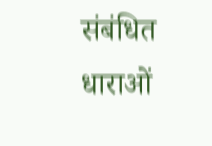संबंधित धाराओं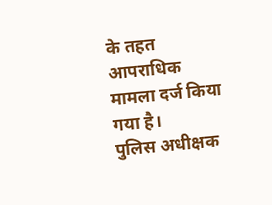के तहत आपराधिक मामला दर्ज किया गया है।
पुलिस अधीक्षक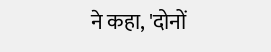ने कहा, 'दोनों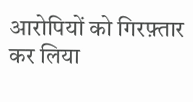आरोपियों को गिरफ़्तार कर लिया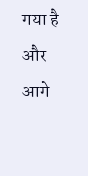गया है और आगे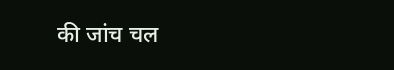की जांच चल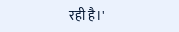रही है।'